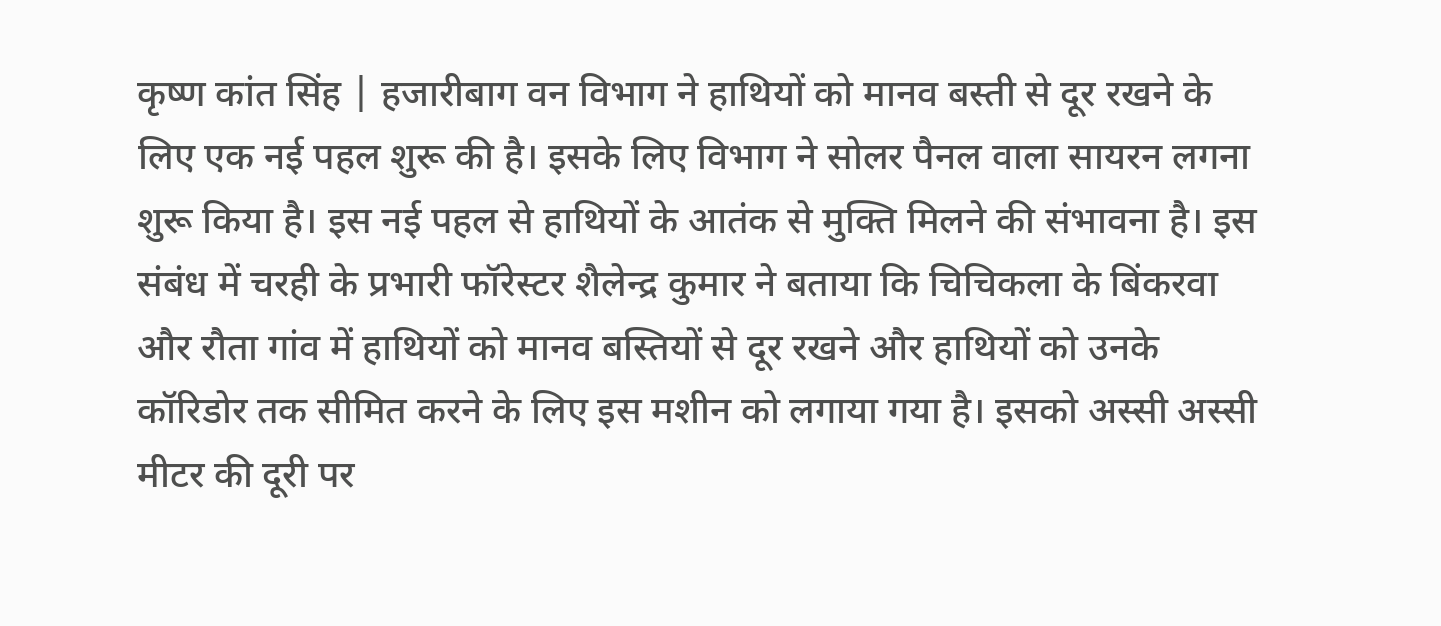कृष्ण कांत सिंह | हजारीबाग वन विभाग ने हाथियों को मानव बस्ती से दूर रखने के लिए एक नई पहल शुरू की है। इसके लिए विभाग ने सोलर पैनल वाला सायरन लगना शुरू किया है। इस नई पहल से हाथियों के आतंक से मुक्ति मिलने की संभावना है। इस संबंध में चरही के प्रभारी फॉरेस्टर शैलेन्द्र कुमार ने बताया कि चिचिकला के बिंकरवा और रौता गांव में हाथियों को मानव बस्तियों से दूर रखने और हाथियों को उनके कॉरिडोर तक सीमित करने के लिए इस मशीन को लगाया गया है। इसको अस्सी अस्सी मीटर की दूरी पर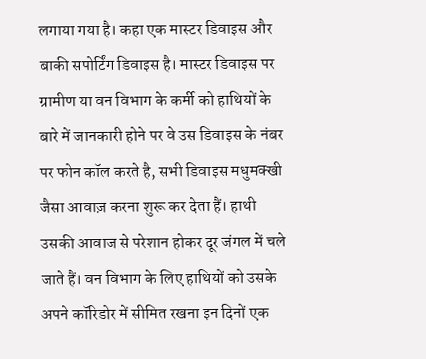लगाया गया है। कहा एक मास्टर डिवाइस और बाकी सपोर्टिंग डिवाइस है। मास्टर डिवाइस पर ग्रामीण या वन विभाग के कर्मी को हाथियों के बारे में जानकारी होने पर वे उस डिवाइस के नंबर पर फोन कॉल करते है, सभी डिवाइस मधुमक्खी जैसा आवाज़ करना शुरू कर देता हैं। हाथी उसकी आवाज से परेशान होकर दूर जंगल में चले जाते हैं। वन विभाग के लिए हाथियों को उसके अपने कॉरिडोर में सीमित रखना इन दिनों एक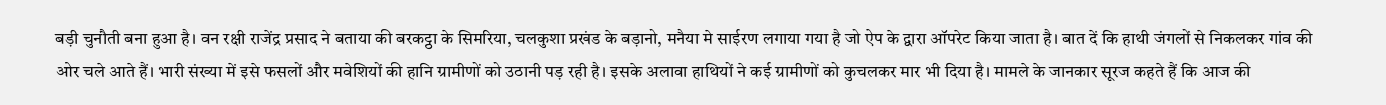बड़ी चुनौती बना हुआ है। वन रक्षी राजेंद्र प्रसाद ने बताया की बरकट्ठा के सिमरिया, चलकुशा प्रखंड के बड़ानो, मनैया मे साईरण लगाया गया है जो ऐप के द्वारा ऑपरेट किया जाता है। बात दें कि हाथी जंगलों से निकलकर गांव की ओर चले आते हैं। भारी संख्या में इसे फसलों और मवेशियों की हानि ग्रामीणों को उठानी पड़ रही है। इसके अलावा हाथियों ने कई ग्रामीणों को कुचलकर मार भी दिया है। मामले के जानकार सूरज कहते हैं कि आज की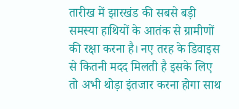तारीख में झारखंड की सबसे बड़ी समस्या हाथियों के आतंक से ग्रामीणों की रक्षा करना है। नए तरह के डिवाइस से कितनी मदद मिलती है इसके लिए तो अभी थोड़ा इंतजार करना होगा साथ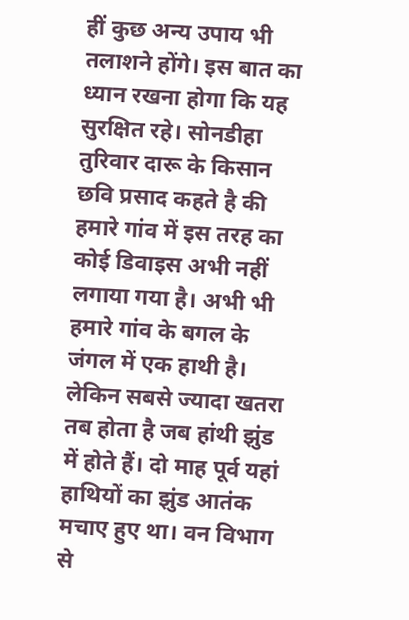हीं कुछ अन्य उपाय भी तलाशने होंगे। इस बात का ध्यान रखना होगा कि यह सुरक्षित रहे। सोनडीहा तुरिवार दारू के किसान छवि प्रसाद कहते है की हमारे गांव में इस तरह का कोई डिवाइस अभी नहीं लगाया गया है। अभी भी हमारे गांव के बगल के जंगल में एक हाथी है। लेकिन सबसे ज्यादा खतरा तब होता है जब हांथी झुंड में होते हैं। दो माह पूर्व यहां हाथियों का झुंड आतंक मचाए हुए था। वन विभाग से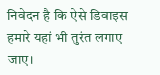निवेदन है कि ऐसे डिवाइस हमारे यहां भी तुरंत लगाए जाए।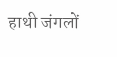हाथी जंगलों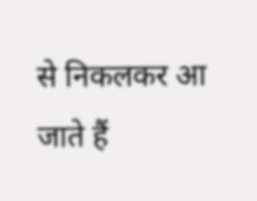से निकलकर आ जाते हैं